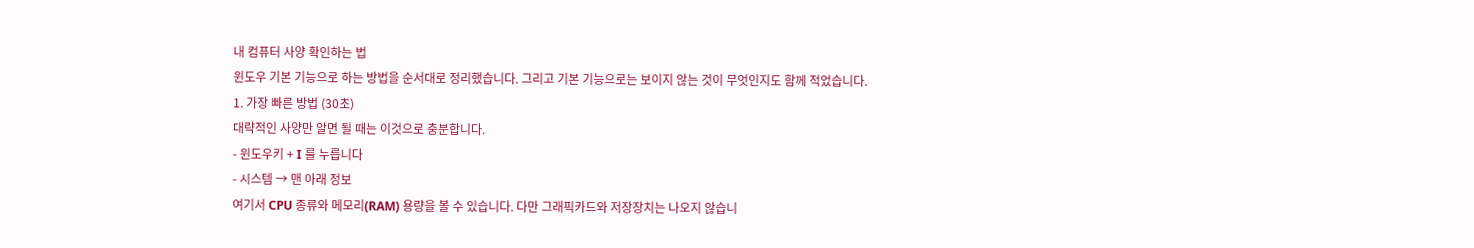내 컴퓨터 사양 확인하는 법
윈도우 기본 기능으로 하는 방법을 순서대로 정리했습니다. 그리고 기본 기능으로는 보이지 않는 것이 무엇인지도 함께 적었습니다.
1. 가장 빠른 방법 (30초)
대략적인 사양만 알면 될 때는 이것으로 충분합니다.
- 윈도우키 + I 를 누릅니다
- 시스템 → 맨 아래 정보
여기서 CPU 종류와 메모리(RAM) 용량을 볼 수 있습니다. 다만 그래픽카드와 저장장치는 나오지 않습니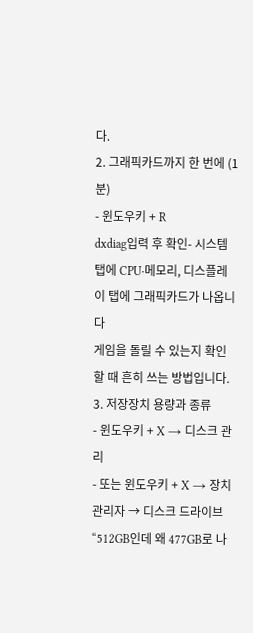다.
2. 그래픽카드까지 한 번에 (1분)
- 윈도우키 + R
dxdiag입력 후 확인- 시스템 탭에 CPU·메모리, 디스플레이 탭에 그래픽카드가 나옵니다
게임을 돌릴 수 있는지 확인할 때 흔히 쓰는 방법입니다.
3. 저장장치 용량과 종류
- 윈도우키 + X → 디스크 관리
- 또는 윈도우키 + X → 장치 관리자 → 디스크 드라이브
“512GB인데 왜 477GB로 나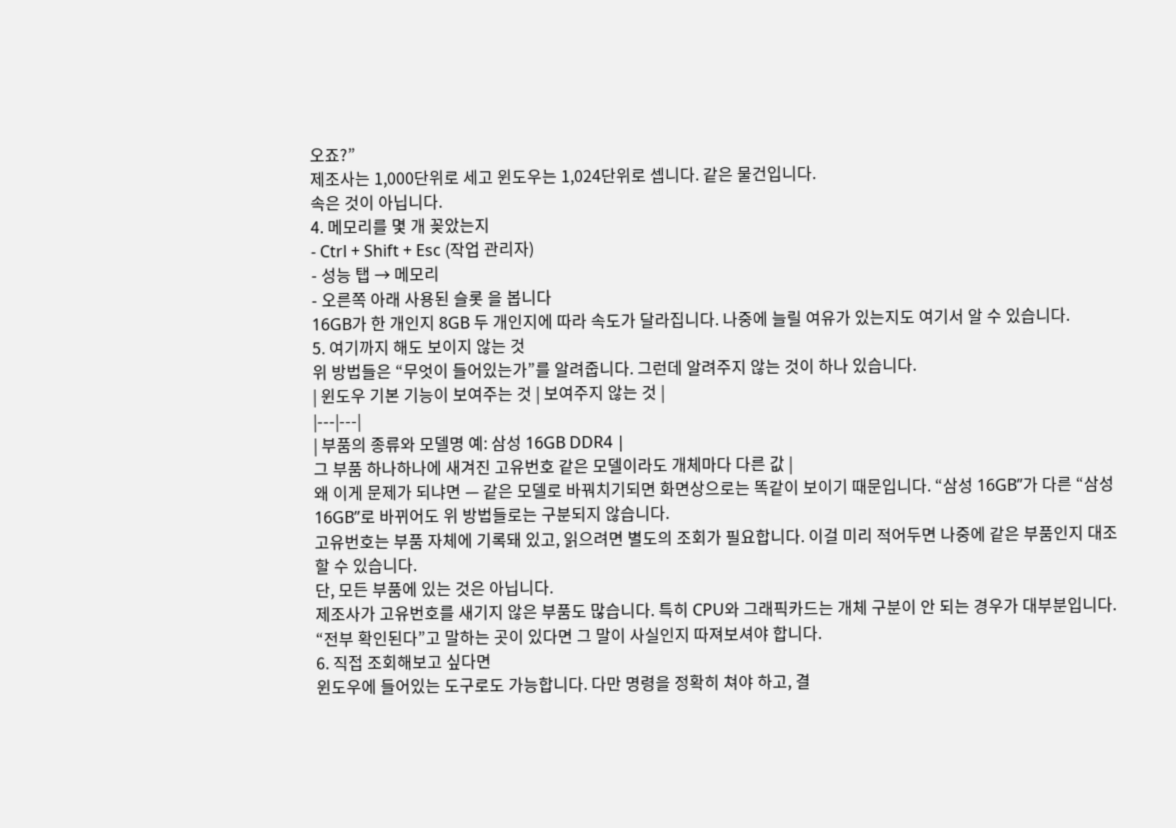오죠?”
제조사는 1,000단위로 세고 윈도우는 1,024단위로 셉니다. 같은 물건입니다.
속은 것이 아닙니다.
4. 메모리를 몇 개 꽂았는지
- Ctrl + Shift + Esc (작업 관리자)
- 성능 탭 → 메모리
- 오른쪽 아래 사용된 슬롯 을 봅니다
16GB가 한 개인지 8GB 두 개인지에 따라 속도가 달라집니다. 나중에 늘릴 여유가 있는지도 여기서 알 수 있습니다.
5. 여기까지 해도 보이지 않는 것
위 방법들은 “무엇이 들어있는가”를 알려줍니다. 그런데 알려주지 않는 것이 하나 있습니다.
| 윈도우 기본 기능이 보여주는 것 | 보여주지 않는 것 |
|---|---|
| 부품의 종류와 모델명 예: 삼성 16GB DDR4 |
그 부품 하나하나에 새겨진 고유번호 같은 모델이라도 개체마다 다른 값 |
왜 이게 문제가 되냐면 — 같은 모델로 바꿔치기되면 화면상으로는 똑같이 보이기 때문입니다. “삼성 16GB”가 다른 “삼성 16GB”로 바뀌어도 위 방법들로는 구분되지 않습니다.
고유번호는 부품 자체에 기록돼 있고, 읽으려면 별도의 조회가 필요합니다. 이걸 미리 적어두면 나중에 같은 부품인지 대조할 수 있습니다.
단, 모든 부품에 있는 것은 아닙니다.
제조사가 고유번호를 새기지 않은 부품도 많습니다. 특히 CPU와 그래픽카드는 개체 구분이 안 되는 경우가 대부분입니다. “전부 확인된다”고 말하는 곳이 있다면 그 말이 사실인지 따져보셔야 합니다.
6. 직접 조회해보고 싶다면
윈도우에 들어있는 도구로도 가능합니다. 다만 명령을 정확히 쳐야 하고, 결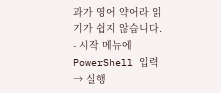과가 영어 약어라 읽기가 쉽지 않습니다.
- 시작 메뉴에 PowerShell 입력 → 실행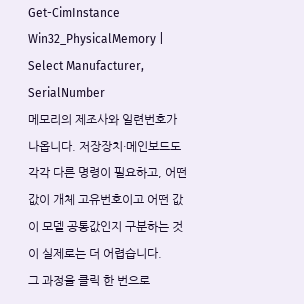Get-CimInstance Win32_PhysicalMemory | Select Manufacturer, SerialNumber
메모리의 제조사와 일련번호가 나옵니다. 저장장치·메인보드도 각각 다른 명령이 필요하고, 어떤 값이 개체 고유번호이고 어떤 값이 모델 공통값인지 구분하는 것이 실제로는 더 어렵습니다.
그 과정을 클릭 한 번으로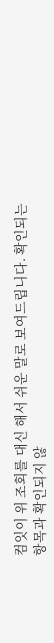컴잇이 위 조회를 대신 해서 쉬운 말로 보여드립니다. 확인되는 항목과 확인되지 않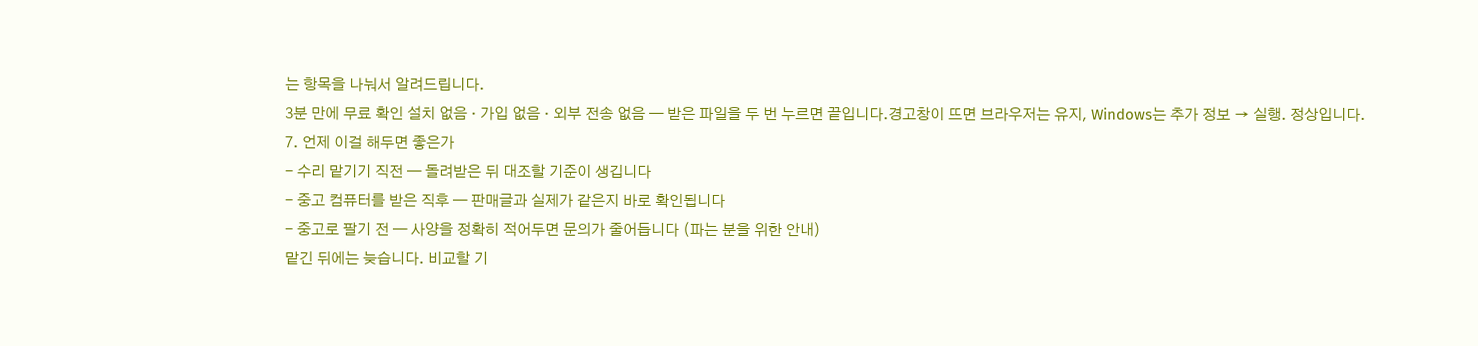는 항목을 나눠서 알려드립니다.
3분 만에 무료 확인 설치 없음 · 가입 없음 · 외부 전송 없음 — 받은 파일을 두 번 누르면 끝입니다.경고창이 뜨면 브라우저는 유지, Windows는 추가 정보 → 실행. 정상입니다.
7. 언제 이걸 해두면 좋은가
- 수리 맡기기 직전 — 돌려받은 뒤 대조할 기준이 생깁니다
- 중고 컴퓨터를 받은 직후 — 판매글과 실제가 같은지 바로 확인됩니다
- 중고로 팔기 전 — 사양을 정확히 적어두면 문의가 줄어듭니다 (파는 분을 위한 안내)
맡긴 뒤에는 늦습니다. 비교할 기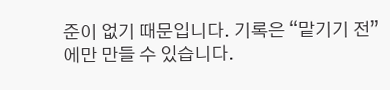준이 없기 때문입니다. 기록은 “맡기기 전”에만 만들 수 있습니다.